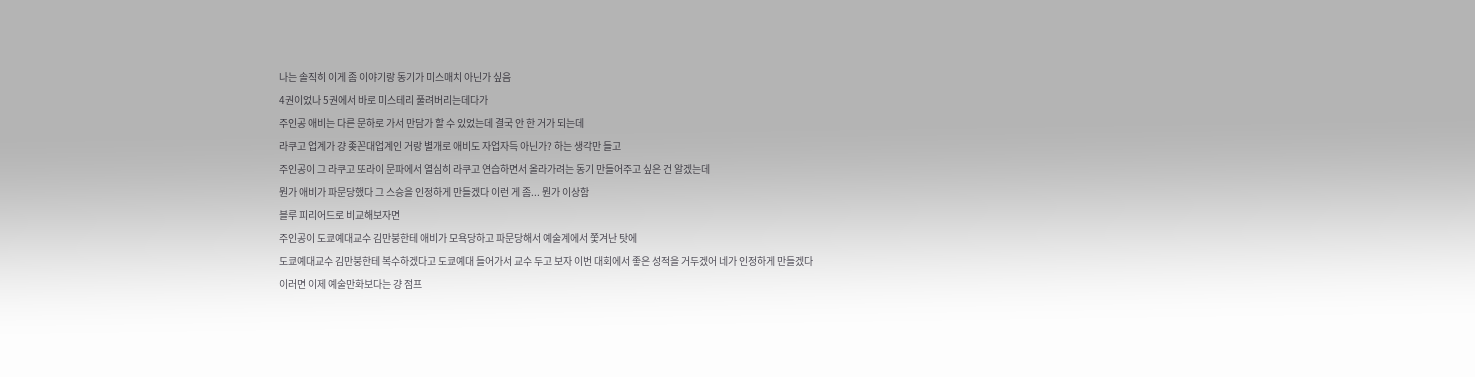나는 솔직히 이게 좀 이야기랑 동기가 미스매치 아닌가 싶음
4권이었나 5권에서 바로 미스테리 풀려버리는데다가
주인공 애비는 다른 문하로 가서 만담가 할 수 있었는데 결국 안 한 거가 되는데
라쿠고 업계가 걍 좆꼰대업계인 거랑 별개로 애비도 자업자득 아닌가? 하는 생각만 들고
주인공이 그 라쿠고 또라이 문파에서 열심히 라쿠고 연습하면서 올라가려는 동기 만들어주고 싶은 건 알겠는데
뭔가 애비가 파문당했다 그 스승을 인정하게 만들겠다 이런 게 좀... 뭔가 이상함
블루 피리어드로 비교해보자면
주인공이 도쿄예대교수 김만붕한테 애비가 모욕당하고 파문당해서 예술계에서 쫓겨난 탓에
도쿄예대교수 김만붕한테 복수하겠다고 도쿄예대 들어가서 교수 두고 보자 이번 대회에서 좋은 성적을 거두겠어 네가 인정하게 만들겠다
이러면 이제 예술만화보다는 걍 점프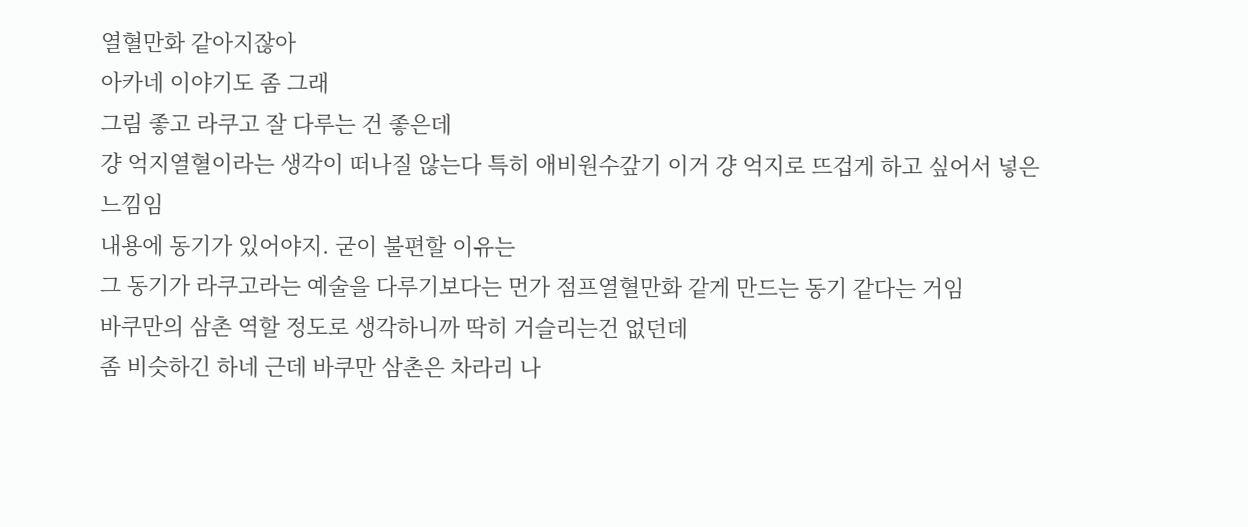열혈만화 같아지잖아
아카네 이야기도 좀 그래
그림 좋고 라쿠고 잘 다루는 건 좋은데
걍 억지열혈이라는 생각이 떠나질 않는다 특히 애비원수갚기 이거 걍 억지로 뜨겁게 하고 싶어서 넣은 느낌임
내용에 동기가 있어야지. 굳이 불편할 이유는
그 동기가 라쿠고라는 예술을 다루기보다는 먼가 점프열혈만화 같게 만드는 동기 같다는 거임
바쿠만의 삼촌 역할 정도로 생각하니까 딱히 거슬리는건 없던데
좀 비슷하긴 하네 근데 바쿠만 삼촌은 차라리 나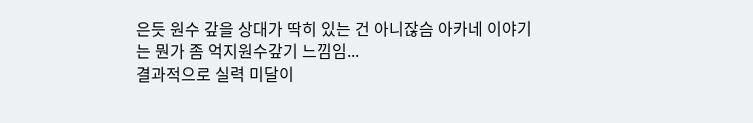은듯 원수 갚을 상대가 딱히 있는 건 아니잖슴 아카네 이야기는 뭔가 좀 억지원수갚기 느낌임...
결과적으로 실력 미달이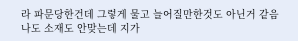라 파문당한건데 그렇게 물고 늘어질만한것도 아닌거 같음
나도 소재도 안맞는데 지가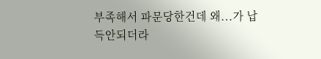부족해서 파문당한건데 왜...가 납득안되더라